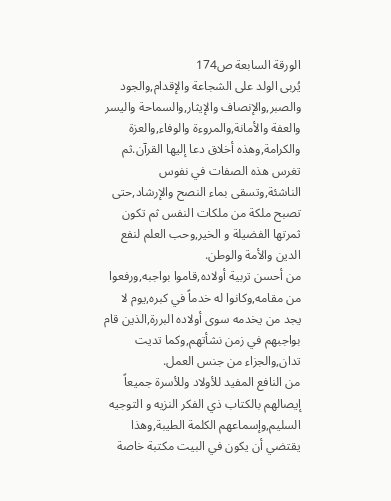الورقة السابعة ص174
يُربى الولد على الشجاعة والإقدام,والجود والصبر,والإنصاف والإيثار,والسماحة واليسر والعفة والأمانة,والمروءة والوفاء,والعزة والكرامة,وهذه أخلاق دعا إليها القرآن.ثم تغرس هذه الصفات في نفوس الناشئة,وتسقى بماء النصح والإرشاد,حتى تصبح ملكة من ملكات النفس ثم تكون ثمرتها الفضيلة و الخير,وحب العلم لنفع الدين والأمة والوطن.
من أحسن تربية أولاده,قاموا بواجبه,ورفعوا من مقامه,وكانوا له خدماً في كبره,يوم لا يجد من يخدمه سوى أولاده البررة,الذين قام بواجبهم في زمن نشأتهم,وكما تديت تدان,والجزاء من جنس العمل.
من النافع المفيد للأولاد وللأسرة جميعاً إيصالهم بالكتاب ذي الفكر النزيه و التوجيه السليم,وإسماعهم الكلمة الطيبة,وهذا يقتضي أن يكون في البيت مكتبة خاصة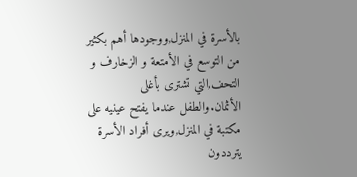بالأسرة في المنزل,ووجودها أهم بكثير من التوسع في الأمتعة و الزخارف و التحف,التي تشترى بأغلى الأثمان.والطفل عندما يفتح عينيه على مكتبة في المنزل,ويرى أفراد الأسرة يترددون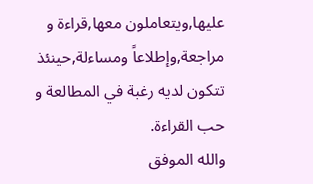عليها,ويتعاملون معها,قراءة و مراجعة,وإطلاعاً ومساءلة,حينئذ تتكون لديه رغبة في المطالعة و حب القراءة.
والله الموفق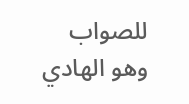للصواب وهو الهادي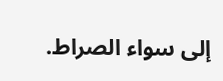إلى سواء الصراط.